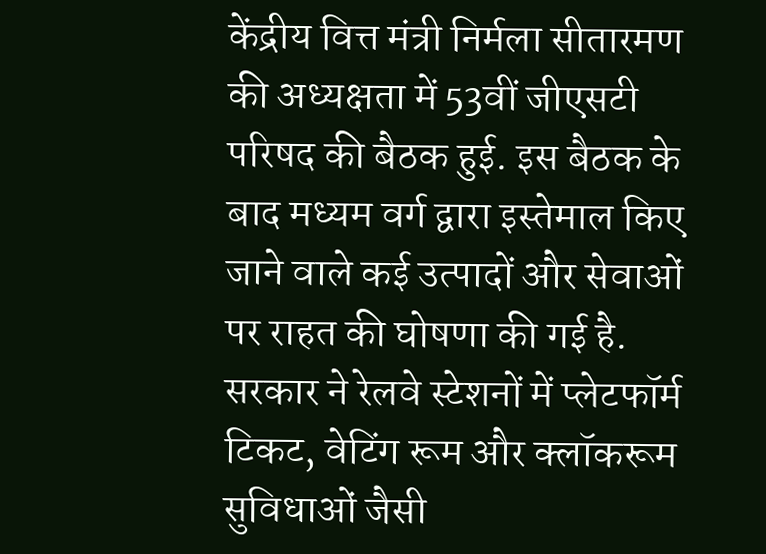केंद्रीय वित्त मंत्री निर्मला सीतारमण की अध्यक्षता में 53वीं जीएसटी परिषद की बैठक हुई. इस बैठक के बाद मध्यम वर्ग द्वारा इस्तेमाल किए जाने वाले कई उत्पादों और सेवाओं पर राहत की घोषणा की गई है. सरकार ने रेलवे स्टेशनों में प्लेटफॉर्म टिकट, वेटिंग रूम और क्लॉकरूम सुविधाओं जैसी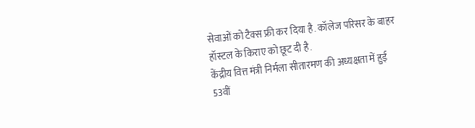सेवाओं को टैक्स फ्री कर दिया है. कॉलेज परिसर के बाहर हॉस्टल के किराए को छूट दी है.
केंद्रीय वित्त मंत्री निर्मला सीतारमण की अध्यक्षता में हुई 53वीं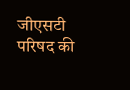जीएसटी परिषद की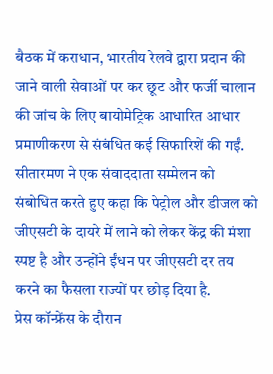बैठक में कराधान, भारतीय रेलवे द्वारा प्रदान की जाने वाली सेवाओं पर कर छूट और फर्जी चालान की जांच के लिए बायोमेट्रिक आधारित आधार प्रमाणीकरण से संबंधित कई सिफारिशें की गईं. सीतारमण ने एक संवाददाता सम्मेलन को संबोधित करते हुए कहा कि पेट्रोल और डीजल को जीएसटी के दायरे में लाने को लेकर केंद्र की मंशा स्पष्ट है और उन्होंने ईंधन पर जीएसटी दर तय करने का फैसला राज्यों पर छोड़ दिया है.
प्रेस कॉन्फ्रेंस के दौरान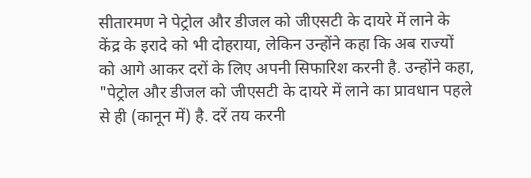सीतारमण ने पेट्रोल और डीजल को जीएसटी के दायरे में लाने के केंद्र के इरादे को भी दोहराया, लेकिन उन्होंने कहा कि अब राज्यों को आगे आकर दरों के लिए अपनी सिफारिश करनी है. उन्होंने कहा, "पेट्रोल और डीजल को जीएसटी के दायरे में लाने का प्रावधान पहले से ही (कानून में) है. दरें तय करनी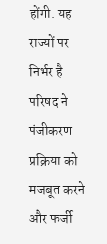होंगी. यह राज्यों पर निर्भर है परिषद ने पंजीकरण प्रक्रिया को मजबूत करने और फर्जी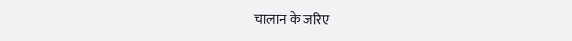चालान के जरिए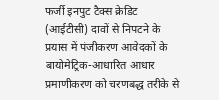फर्जी इनपुट टैक्स क्रेडिट (आईटीसी) दावों से निपटने के प्रयास में पंजीकरण आवेदकों के बायोमेट्रिक-आधारित आधार प्रमाणीकरण को चरणबद्ध तरीके से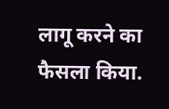लागू करने का फैसला किया.